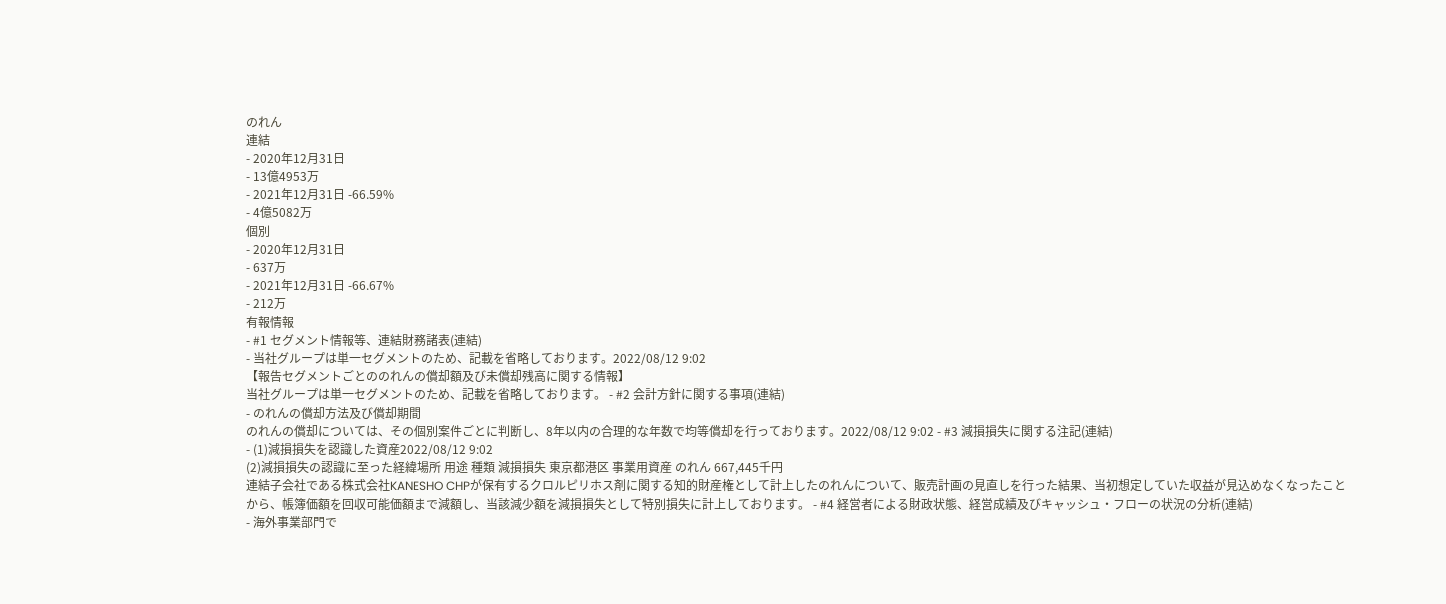のれん
連結
- 2020年12月31日
- 13億4953万
- 2021年12月31日 -66.59%
- 4億5082万
個別
- 2020年12月31日
- 637万
- 2021年12月31日 -66.67%
- 212万
有報情報
- #1 セグメント情報等、連結財務諸表(連結)
- 当社グループは単一セグメントのため、記載を省略しております。2022/08/12 9:02
【報告セグメントごとののれんの償却額及び未償却残高に関する情報】
当社グループは単一セグメントのため、記載を省略しております。 - #2 会計方針に関する事項(連結)
- のれんの償却方法及び償却期間
のれんの償却については、その個別案件ごとに判断し、8年以内の合理的な年数で均等償却を行っております。2022/08/12 9:02 - #3 減損損失に関する注記(連結)
- (1)減損損失を認識した資産2022/08/12 9:02
(2)減損損失の認識に至った経緯場所 用途 種類 減損損失 東京都港区 事業用資産 のれん 667,445千円
連結子会社である株式会社KANESHO CHPが保有するクロルピリホス剤に関する知的財産権として計上したのれんについて、販売計画の見直しを行った結果、当初想定していた収益が見込めなくなったことから、帳簿価額を回収可能価額まで減額し、当該減少額を減損損失として特別損失に計上しております。 - #4 経営者による財政状態、経営成績及びキャッシュ・フローの状況の分析(連結)
- 海外事業部門で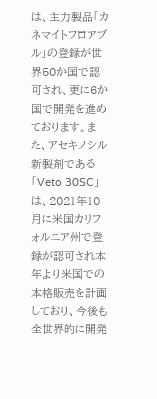は、主力製品「カネマイトフロアブル」の登録が世界50か国で認可され、更に6か国で開発を進めております。また、アセキノシル新製剤である「Veto 30SC」は、2021年10月に米国カリフォルニア州で登録が認可され本年より米国での本格販売を計画しており、今後も全世界的に開発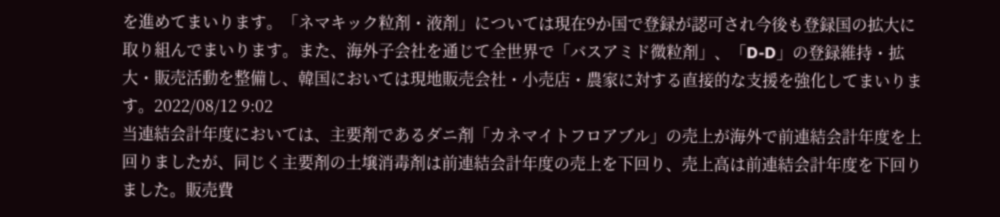を進めてまいります。「ネマキック粒剤・液剤」については現在9か国で登録が認可され今後も登録国の拡大に取り組んでまいります。また、海外子会社を通じて全世界で「バスアミド微粒剤」、「D-D」の登録維持・拡大・販売活動を整備し、韓国においては現地販売会社・小売店・農家に対する直接的な支援を強化してまいります。2022/08/12 9:02
当連結会計年度においては、主要剤であるダニ剤「カネマイトフロアブル」の売上が海外で前連結会計年度を上回りましたが、同じく主要剤の土壌消毒剤は前連結会計年度の売上を下回り、売上高は前連結会計年度を下回りました。販売費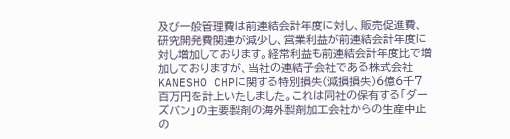及び一般管理費は前連結会計年度に対し、販売促進費、研究開発費関連が減少し、営業利益が前連結会計年度に対し増加しております。経常利益も前連結会計年度比で増加しておりますが、当社の連結子会社である株式会社KANESHO CHPに関する特別損失(減損損失)6億6千7百万円を計上いたしました。これは同社の保有する「ダーズバン」の主要製剤の海外製剤加工会社からの生産中止の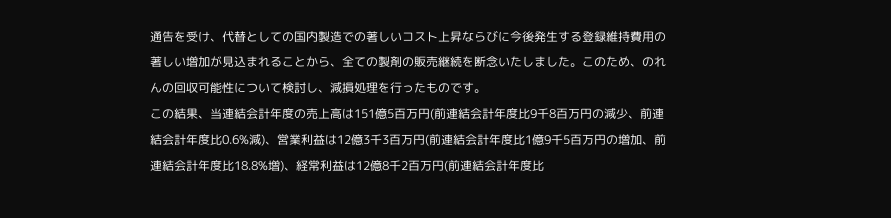通告を受け、代替としての国内製造での著しいコスト上昇ならびに今後発生する登録維持費用の著しい増加が見込まれることから、全ての製剤の販売継続を断念いたしました。このため、のれんの回収可能性について検討し、減損処理を行ったものです。
この結果、当連結会計年度の売上高は151億5百万円(前連結会計年度比9千8百万円の減少、前連結会計年度比0.6%減)、営業利益は12億3千3百万円(前連結会計年度比1億9千5百万円の増加、前連結会計年度比18.8%増)、経常利益は12億8千2百万円(前連結会計年度比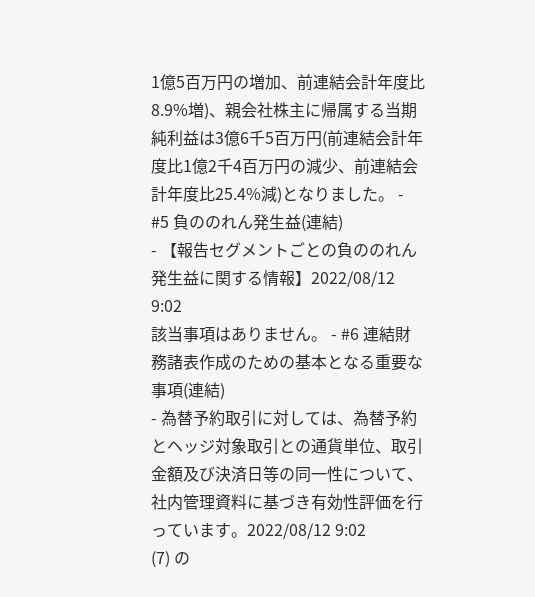1億5百万円の増加、前連結会計年度比8.9%増)、親会社株主に帰属する当期純利益は3億6千5百万円(前連結会計年度比1億2千4百万円の減少、前連結会計年度比25.4%減)となりました。 - #5 負ののれん発生益(連結)
- 【報告セグメントごとの負ののれん発生益に関する情報】2022/08/12 9:02
該当事項はありません。 - #6 連結財務諸表作成のための基本となる重要な事項(連結)
- 為替予約取引に対しては、為替予約とヘッジ対象取引との通貨単位、取引金額及び決済日等の同一性について、社内管理資料に基づき有効性評価を行っています。2022/08/12 9:02
(7) の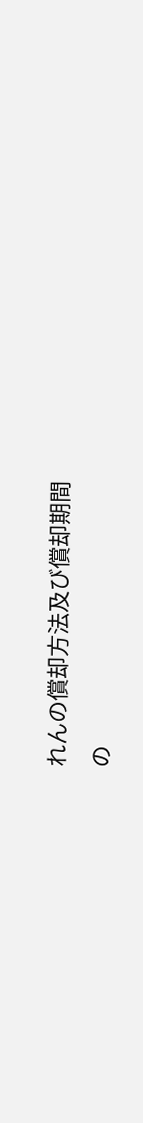れんの償却方法及び償却期間
の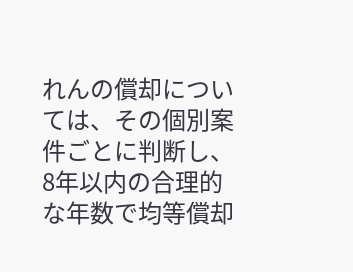れんの償却については、その個別案件ごとに判断し、8年以内の合理的な年数で均等償却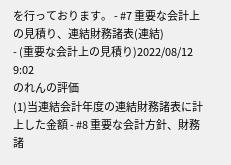を行っております。 - #7 重要な会計上の見積り、連結財務諸表(連結)
- (重要な会計上の見積り)2022/08/12 9:02
のれんの評価
(1)当連結会計年度の連結財務諸表に計上した金額 - #8 重要な会計方針、財務諸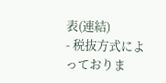表(連結)
- 税抜方式によっておりま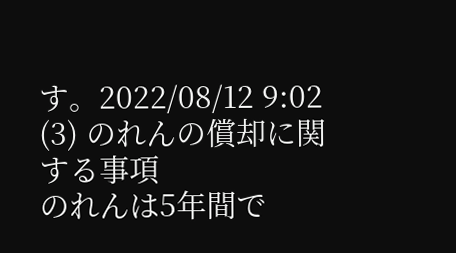す。2022/08/12 9:02
(3) のれんの償却に関する事項
のれんは5年間で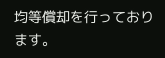均等償却を行っております。